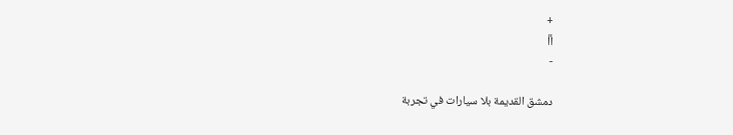+
أأ
-

دمشق القديمة بلا سيارات في تجربة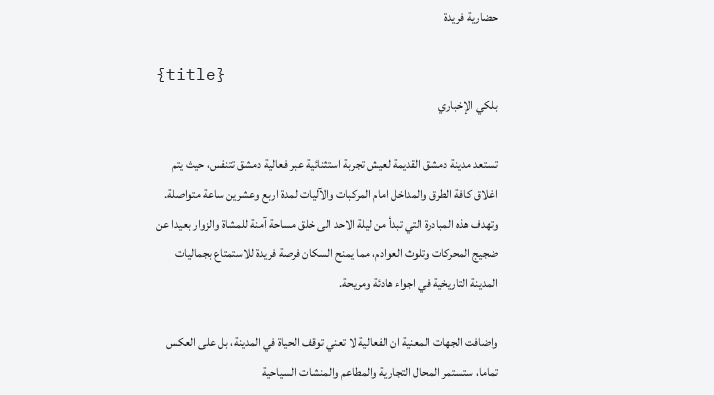حضارية فريدة

{title}
بلكي الإخباري

تستعد مدينة دمشق القديمة لعيش تجربة استثنائية عبر فعالية دمشق تتنفس، حيث يتم اغلاق كافة الطرق والمداخل امام المركبات والآليات لمدة اربع وعشرين ساعة متواصلة. وتهدف هذه المبادرة التي تبدأ من ليلة الاحد الى خلق مساحة آمنة للمشاة والزوار بعيدا عن ضجيج المحركات وتلوث العوادم، مما يمنح السكان فرصة فريدة للاستمتاع بجماليات المدينة التاريخية في اجواء هادئة ومريحة.

واضافت الجهات المعنية ان الفعالية لا تعني توقف الحياة في المدينة، بل على العكس تماما، ستستمر المحال التجارية والمطاعم والمنشات السياحية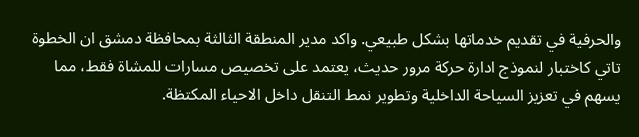والحرفية في تقديم خدماتها بشكل طبيعي. واكد مدير المنطقة الثالثة بمحافظة دمشق ان الخطوة تاتي كاختبار لنموذج ادارة حركة مرور حديث، يعتمد على تخصيص مسارات للمشاة فقط، مما يسهم في تعزيز السياحة الداخلية وتطوير نمط التنقل داخل الاحياء المكتظة.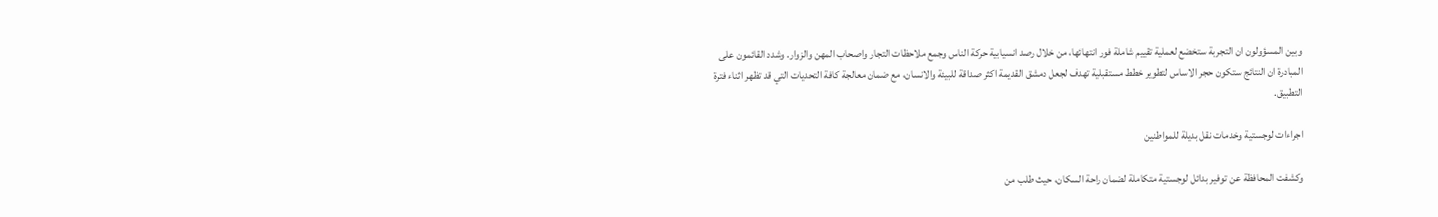وبين المسؤولون ان التجربة ستخضع لعملية تقييم شاملة فور انتهائها، من خلال رصد انسيابية حركة الناس وجمع ملاحظات التجار واصحاب المهن والزوار. وشدد القائمون على المبادرة ان النتائج ستكون حجر الاساس لتطوير خطط مستقبلية تهدف لجعل دمشق القديمة اكثر صداقة للبيئة والانسان، مع ضمان معالجة كافة التحديات التي قد تظهر اثناء فترة التطبيق.

اجراءات لوجستية وخدمات نقل بديلة للمواطنين

وكشفت المحافظة عن توفير بدائل لوجستية متكاملة لضمان راحة السكان، حيث طلب من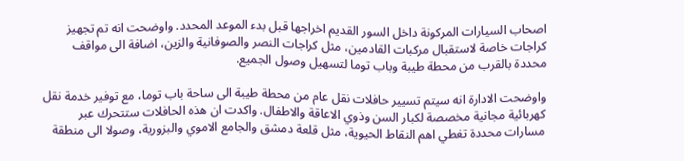اصحاب السيارات المركونة داخل السور القديم اخراجها قبل بدء الموعد المحدد. واوضحت انه تم تجهيز كراجات خاصة لاستقبال مركبات القادمين، مثل كراجات النصر والصوفانية والزين، اضافة الى مواقف محددة بالقرب من محطة طيبة وباب توما لتسهيل وصول الجميع.

واوضحت الادارة انه سيتم تسيير حافلات نقل عام من محطة طيبة الى ساحة باب توما، مع توفير خدمة نقل كهربائية مجانية مخصصة لكبار السن وذوي الاعاقة والاطفال. واكدت ان هذه الحافلات ستتحرك عبر مسارات محددة تغطي اهم النقاط الحيوية، مثل قلعة دمشق والجامع الاموي والبزورية، وصولا الى منطقة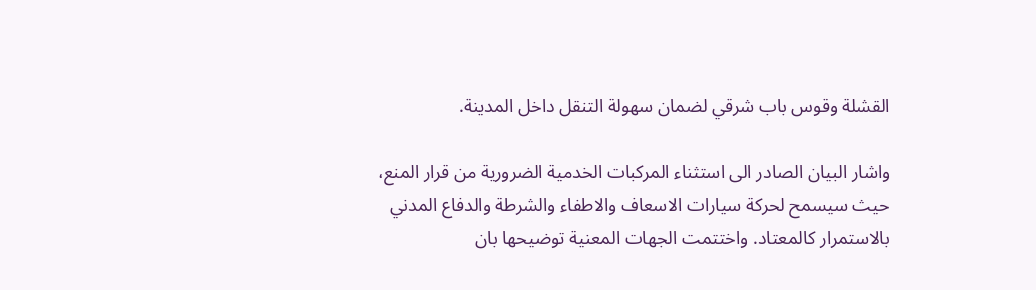القشلة وقوس باب شرقي لضمان سهولة التنقل داخل المدينة.

واشار البيان الصادر الى استثناء المركبات الخدمية الضرورية من قرار المنع، حيث سيسمح لحركة سيارات الاسعاف والاطفاء والشرطة والدفاع المدني بالاستمرار كالمعتاد. واختتمت الجهات المعنية توضيحها بان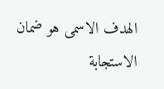الهدف الاسمى هو ضمان الاستجابة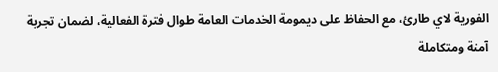الفورية لاي طارئ، مع الحفاظ على ديمومة الخدمات العامة طوال فترة الفعالية، لضمان تجربة آمنة ومتكاملة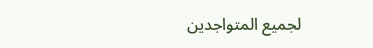لجميع المتواجدين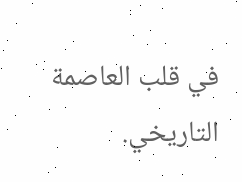في قلب العاصمة التاريخي.